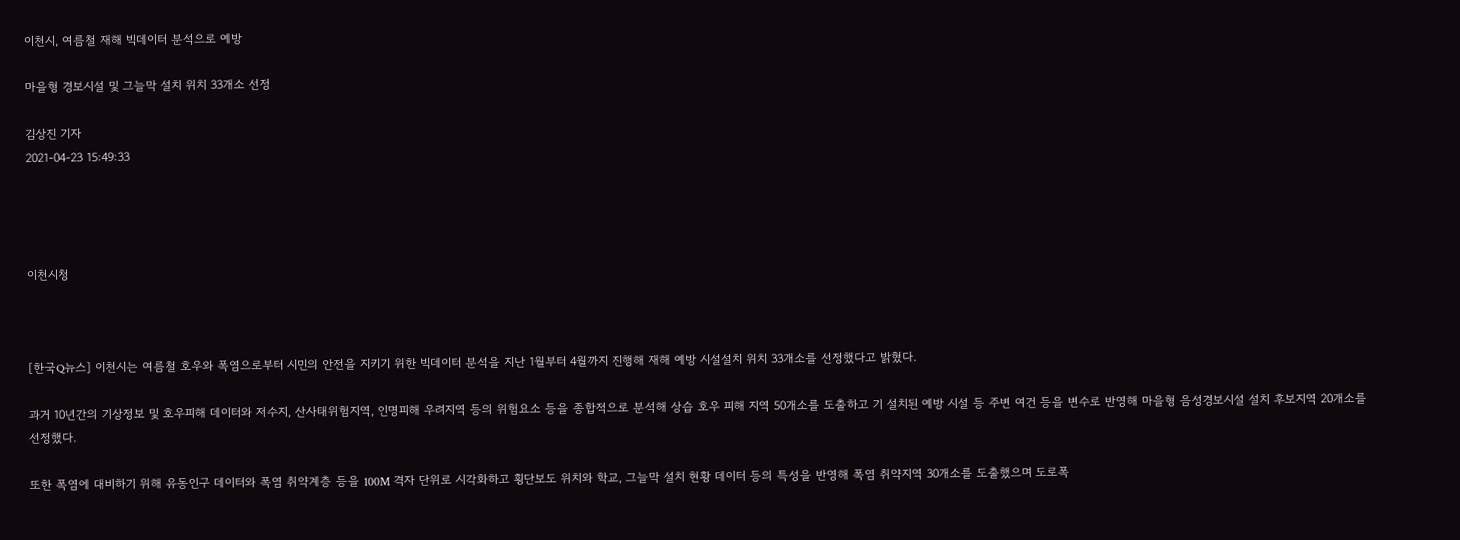이천시, 여름철 재해 빅데이터 분석으로 예방

마을형 경보시설 및 그늘막 설치 위치 33개소 선정

김상진 기자
2021-04-23 15:49:33




이천시청



[한국Q뉴스] 이천시는 여름철 호우와 폭염으로부터 시민의 안전을 지키기 위한 빅데이터 분석을 지난 1월부터 4월까지 진행해 재해 예방 시설설치 위치 33개소를 선정했다고 밝혔다.

과거 10년간의 기상정보 및 호우피해 데이터와 저수지, 산사태위험지역, 인명피해 우려지역 등의 위험요소 등을 종합적으로 분석해 상습 호우 피해 지역 50개소를 도출하고 기 설치된 예방 시설 등 주변 여건 등을 변수로 반영해 마을형 음성경보시설 설치 후보지역 20개소를 선정했다.

또한 폭염에 대비하기 위해 유동인구 데이터와 폭염 취약계층 등을 100M 격자 단위로 시각화하고 횡단보도 위치와 학교, 그늘막 설치 현황 데이터 등의 특성을 반영해 폭염 취약지역 30개소를 도출했으며 도로폭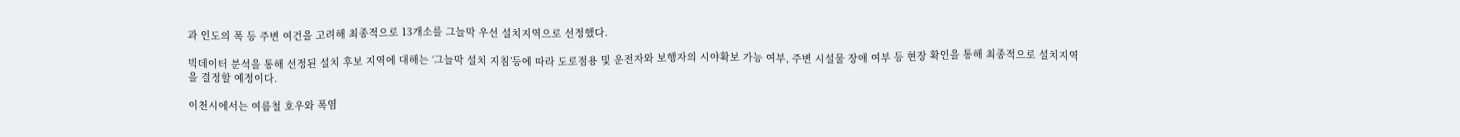과 인도의 폭 등 주변 여건을 고려해 최종적으로 13개소를 그늘막 우선 설치지역으로 선정했다.

빅데이터 분석을 통해 선정된 설치 후보 지역에 대해는 ‘그늘막 설치 지침’등에 따라 도로점용 및 운전자와 보행자의 시야확보 가능 여부, 주변 시설물 장애 여부 등 현장 확인을 통해 최종적으로 설치지역을 결정할 예정이다.

이천시에서는 여름철 호우와 폭염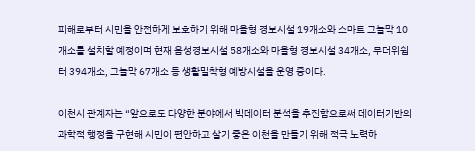피해로부터 시민을 안전하게 보호하기 위해 마을형 경보시설 19개소와 스마트 그늘막 10개소를 설치할 예정이며 현재 음성경보시설 58개소와 마을형 경보시설 34개소, 무더위쉼터 394개소, 그늘막 67개소 등 생활밀착형 예방시설을 운영 중이다.

이천시 관계자는 “앞으로도 다양한 분야에서 빅데이터 분석을 추진함으로써 데이터기반의 과학적 행정을 구현해 시민이 편안하고 살기 좋은 이천을 만들기 위해 적극 노력하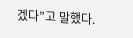겠다”고 말했다.